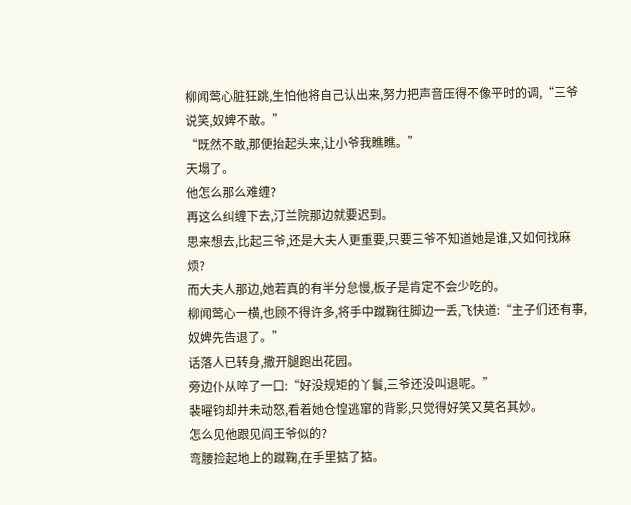柳闻莺心脏狂跳,生怕他将自己认出来,努力把声音压得不像平时的调,“三爷说笑,奴婢不敢。”
“既然不敢,那便抬起头来,让小爷我瞧瞧。”
天塌了。
他怎么那么难缠?
再这么纠缠下去,汀兰院那边就要迟到。
思来想去,比起三爷,还是大夫人更重要,只要三爷不知道她是谁,又如何找麻烦?
而大夫人那边,她若真的有半分怠慢,板子是肯定不会少吃的。
柳闻莺心一横,也顾不得许多,将手中蹴鞠往脚边一丢,飞快道:“主子们还有事,奴婢先告退了。”
话落人已转身,撒开腿跑出花园。
旁边仆从啐了一口:“好没规矩的丫鬟,三爷还没叫退呢。”
裴曜钧却并未动怒,看着她仓惶逃窜的背影,只觉得好笑又莫名其妙。
怎么见他跟见阎王爷似的?
弯腰捡起地上的蹴鞠,在手里掂了掂。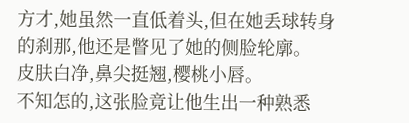方才,她虽然一直低着头,但在她丢球转身的刹那,他还是瞥见了她的侧脸轮廓。
皮肤白净,鼻尖挺翘,樱桃小唇。
不知怎的,这张脸竟让他生出一种熟悉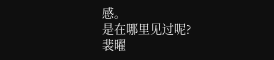感。
是在哪里见过呢?
裴曜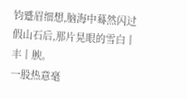钧蹙眉细想,脑海中蓦然闪过假山石后,那片晃眼的雪白丨丰丨腴。
一股热意毫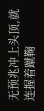无预兆冲上头顶,就连握着蹴鞠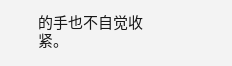的手也不自觉收紧。